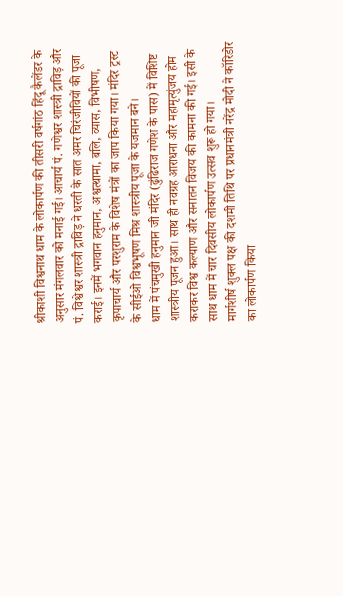श्रीकाशी विश्वनाथ धाम के लोकार्पण की तीसरी वर्षगांठ हिंदू कैलेंडर के अनुसार मंगलवार को मनाई गई। आचार्य पं. गणेश्वर शास्त्री द्राविड़ और पं. विश्वेश्वर शास्त्री द्राविड़ ने धरती के सात अमर चिरंजीवियों की पूजा कराई। इनमें भगवान हनुमान, अश्वत्थामा, बलि, व्यास, विभीषण, कृपाचार्य और परशुराम के विशेष मंत्रों का जाप किया गया। मंदिर ट्रस्ट के सीईओ विश्वभूषण मिश्र शास्त्रीय पूजा के यजमान बने।
धाम में पंचमुखी हनुमान जी मंदिर (ढुंढिराज गणेश के पास) में विशिष्ट शास्त्रीय पूजन हुआ। साथ ही नवग्रह आराधना और महामृत्युंजय होम कराकर विश्व कल्याण और सनातन विजय की कामना की गई। इसी के साथ धाम में चार दिवसीय लोकार्पण उत्सव शुरू हो गया।
मार्गशीर्ष शुक्ल पक्ष की दशमी तिथि पर प्रधानमंत्री नरेंद्र मोदी ने कॉरिडोर का लोकार्पण किया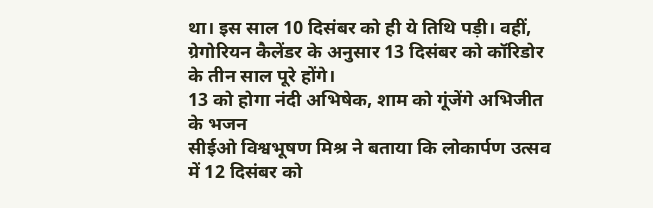था। इस साल 10 दिसंबर को ही ये तिथि पड़ी। वहीं, ग्रेगोरियन कैलेंडर के अनुसार 13 दिसंबर को कॉरिडोर के तीन साल पूरे होंगे।
13 को होगा नंदी अभिषेक, शाम को गूंजेंगे अभिजीत के भजन
सीईओ विश्वभूषण मिश्र ने बताया कि लोकार्पण उत्सव में 12 दिसंबर को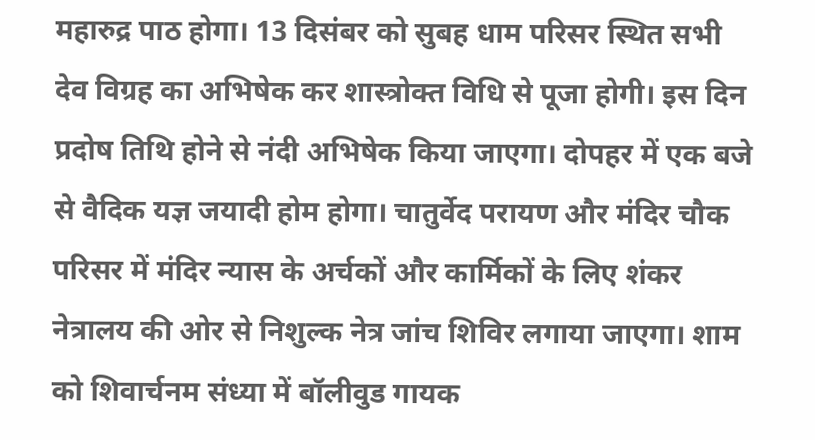महारुद्र पाठ होगा। 13 दिसंबर को सुबह धाम परिसर स्थित सभी देव विग्रह का अभिषेक कर शास्त्रोक्त विधि से पूजा होगी। इस दिन प्रदोष तिथि होने से नंदी अभिषेक किया जाएगा। दोपहर में एक बजे से वैदिक यज्ञ जयादी होम होगा। चातुर्वेद परायण और मंदिर चौक परिसर में मंदिर न्यास के अर्चकों और कार्मिकों के लिए शंकर नेत्रालय की ओर से निशुल्क नेत्र जांच शिविर लगाया जाएगा। शाम को शिवार्चनम संध्या में बॉलीवुड गायक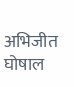अभिजीत घोषाल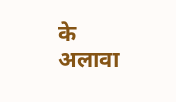के अलावा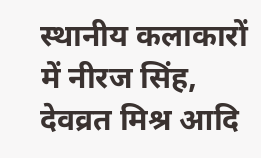स्थानीय कलाकारों में नीरज सिंह, देवव्रत मिश्र आदि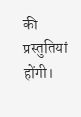की प्रस्तुतियां होंगी।